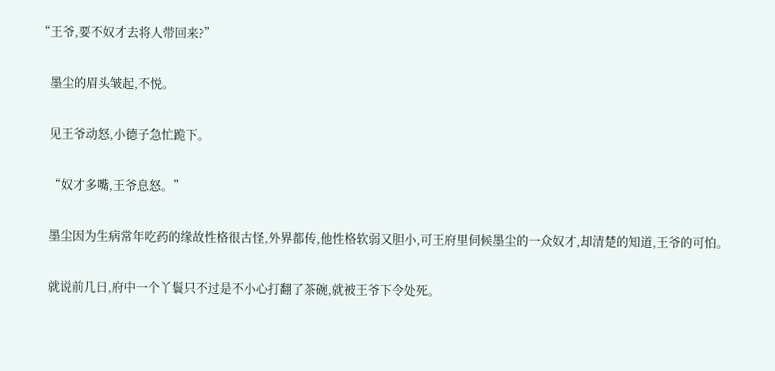“王爷,要不奴才去将人带回来?”

    墨尘的眉头皱起,不悦。

    见王爷动怒,小德子急忙跪下。

    “奴才多嘴,王爷息怒。”

    墨尘因为生病常年吃药的缘故性格很古怪,外界都传,他性格软弱又胆小,可王府里伺候墨尘的一众奴才,却清楚的知道,王爷的可怕。

    就说前几日,府中一个丫鬟只不过是不小心打翻了茶碗,就被王爷下令处死。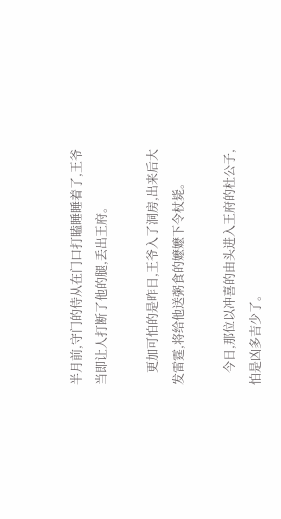半月前,守门的侍从在门口打瞌睡睡着了,王爷当即让人打断了他的腿,丢出王府。

    更加可怕的是昨日,王爷入了洞房,出来后大发雷霆,将给他送粥食的嬷嬷下令杖毙。

    今日,那位以冲喜的由头进入王府的杜公子,怕是凶多吉少了。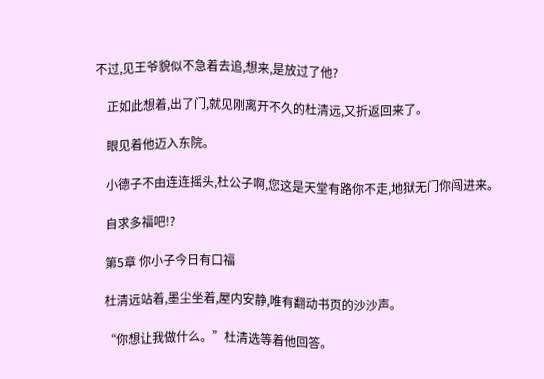不过,见王爷貌似不急着去追,想来,是放过了他?

    正如此想着,出了门,就见刚离开不久的杜清远,又折返回来了。

    眼见着他迈入东院。

    小德子不由连连摇头,杜公子啊,您这是天堂有路你不走,地狱无门你闯进来。

    自求多福吧!?

    第5章 你小子今日有口福

    杜清远站着,墨尘坐着,屋内安静,唯有翻动书页的沙沙声。

    “你想让我做什么。”杜清选等着他回答。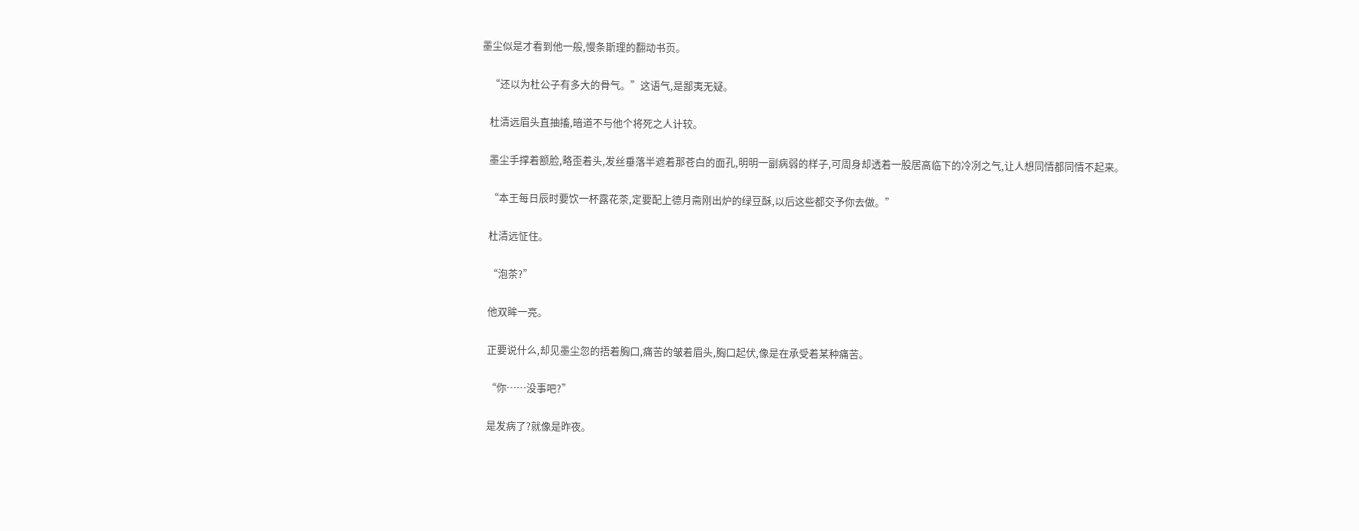墨尘似是才看到他一般,慢条斯理的翻动书页。

    “还以为杜公子有多大的骨气。”这语气,是鄙夷无疑。

    杜清远眉头直抽搐,暗道不与他个将死之人计较。

    墨尘手撑着额脸,略歪着头,发丝垂落半遮着那苍白的面孔,明明一副病弱的样子,可周身却透着一股居高临下的冷冽之气,让人想同情都同情不起来。

    “本王每日辰时要饮一杯露花茶,定要配上德月斋刚出炉的绿豆酥,以后这些都交予你去做。”

    杜清远怔住。

    “泡茶?”

    他双眸一亮。

    正要说什么,却见墨尘忽的捂着胸口,痛苦的皱着眉头,胸口起伏,像是在承受着某种痛苦。

    “你……没事吧?”

    是发病了?就像是昨夜。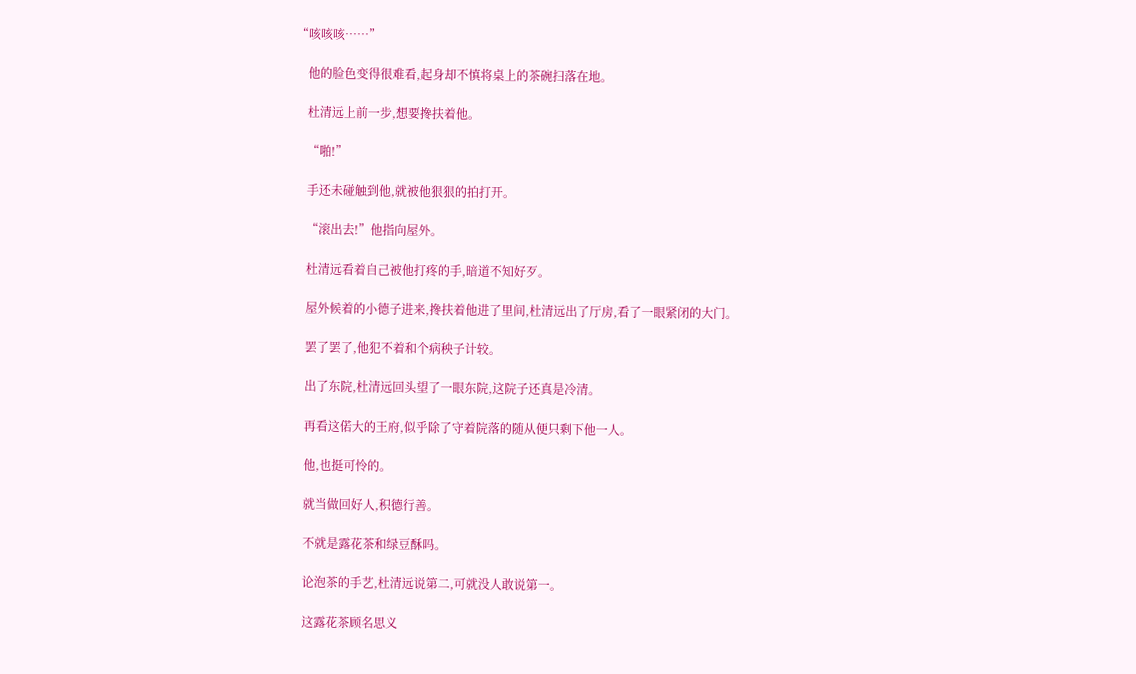“咳咳咳……”

    他的脸色变得很难看,起身却不慎将桌上的茶碗扫落在地。

    杜清远上前一步,想要搀扶着他。

    “啪!”

    手还未碰触到他,就被他狠狠的拍打开。

    “滚出去!”他指向屋外。

    杜清远看着自己被他打疼的手,暗道不知好歹。

    屋外候着的小德子进来,搀扶着他进了里间,杜清远出了厅房,看了一眼紧闭的大门。

    罢了罢了,他犯不着和个病秧子计较。

    出了东院,杜清远回头望了一眼东院,这院子还真是冷清。

    再看这偌大的王府,似乎除了守着院落的随从便只剩下他一人。

    他,也挺可怜的。

    就当做回好人,积德行善。

    不就是露花茶和绿豆酥吗。

    论泡茶的手艺,杜清远说第二,可就没人敢说第一。

    这露花茶顾名思义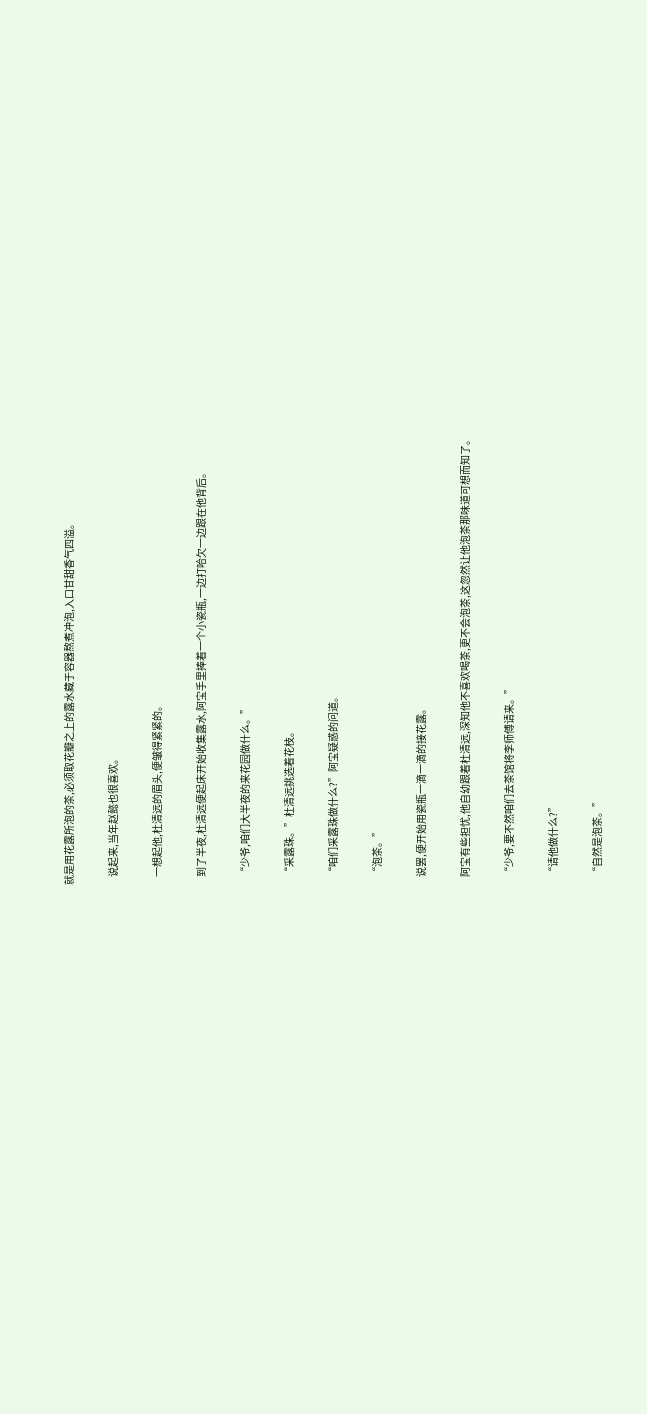就是用花露所泡的茶,必须取花瓣之上的露水藏于容器熬煮冲泡,入口甘甜香气四溢。

    说起来,当年赵懿也很喜欢。

    一想起他,杜清远的眉头,便皱得紧紧的。

    到了半夜,杜清远便起床开始收集露水,阿宝手里捧着一个小瓷瓶,一边打哈欠一边跟在他背后。

    “少爷,咱们大半夜的来花园做什么。”

    “采露珠。”杜清远挑选着花枝。

    “咱们采露珠做什么?”阿宝疑惑的问道。

    “泡茶。”

    说罢,便开始用瓷瓶一滴一滴的接花露。

    阿宝有些担忧,他自幼跟着杜清远,深知他不喜欢喝茶,更不会泡茶,这忽然让他泡茶那味道可想而知了。

    “少爷,要不然咱们去茶馆将李师傅请来。”

    “请他做什么?”

    “自然是泡茶。”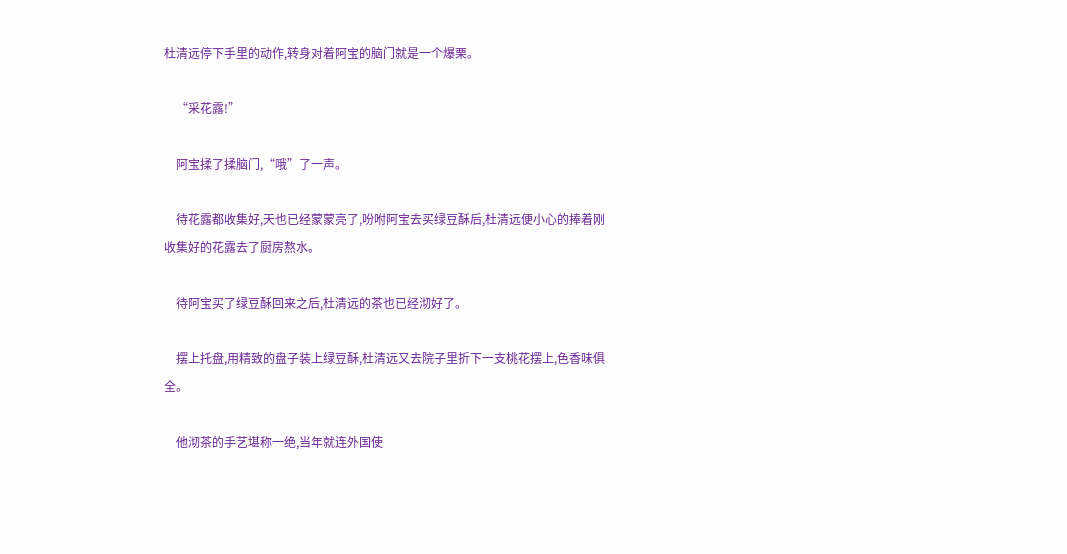杜清远停下手里的动作,转身对着阿宝的脑门就是一个爆栗。

    “采花露!”

    阿宝揉了揉脑门,“哦”了一声。

    待花露都收集好,天也已经蒙蒙亮了,吩咐阿宝去买绿豆酥后,杜清远便小心的捧着刚收集好的花露去了厨房熬水。

    待阿宝买了绿豆酥回来之后,杜清远的茶也已经沏好了。

    摆上托盘,用精致的盘子装上绿豆酥,杜清远又去院子里折下一支桃花摆上,色香味俱全。

    他沏茶的手艺堪称一绝,当年就连外国使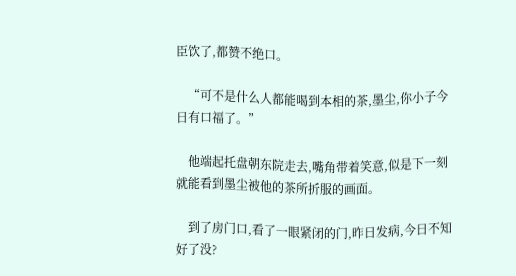臣饮了,都赞不绝口。

    “可不是什么人都能喝到本相的茶,墨尘,你小子今日有口福了。”

    他端起托盘朝东院走去,嘴角带着笑意,似是下一刻就能看到墨尘被他的茶所折服的画面。

    到了房门口,看了一眼紧闭的门,昨日发病,今日不知好了没?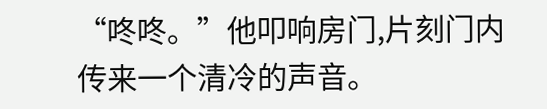“咚咚。”他叩响房门,片刻门内传来一个清冷的声音。